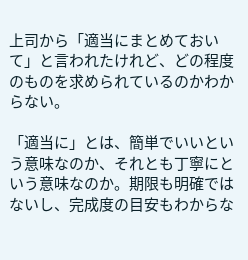上司から「適当にまとめておいて」と言われたけれど、どの程度のものを求められているのかわからない。

「適当に」とは、簡単でいいという意味なのか、それとも丁寧にという意味なのか。期限も明確ではないし、完成度の目安もわからな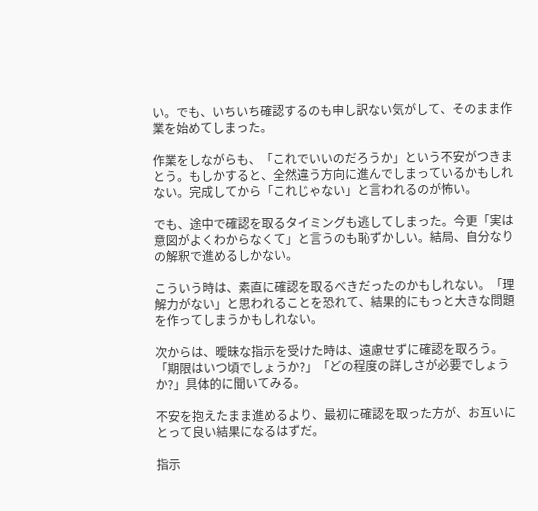い。でも、いちいち確認するのも申し訳ない気がして、そのまま作業を始めてしまった。

作業をしながらも、「これでいいのだろうか」という不安がつきまとう。もしかすると、全然違う方向に進んでしまっているかもしれない。完成してから「これじゃない」と言われるのが怖い。

でも、途中で確認を取るタイミングも逃してしまった。今更「実は意図がよくわからなくて」と言うのも恥ずかしい。結局、自分なりの解釈で進めるしかない。

こういう時は、素直に確認を取るべきだったのかもしれない。「理解力がない」と思われることを恐れて、結果的にもっと大きな問題を作ってしまうかもしれない。

次からは、曖昧な指示を受けた時は、遠慮せずに確認を取ろう。「期限はいつ頃でしょうか?」「どの程度の詳しさが必要でしょうか?」具体的に聞いてみる。

不安を抱えたまま進めるより、最初に確認を取った方が、お互いにとって良い結果になるはずだ。

指示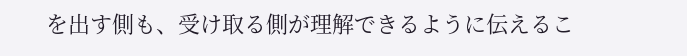を出す側も、受け取る側が理解できるように伝えるこ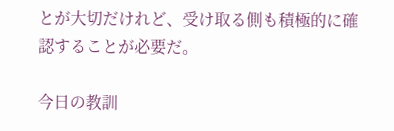とが大切だけれど、受け取る側も積極的に確認することが必要だ。

今日の教訓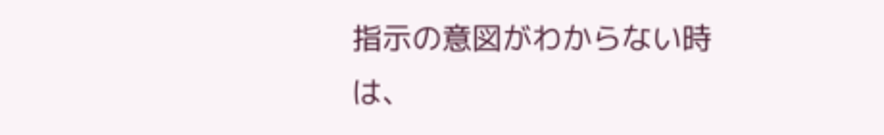指示の意図がわからない時は、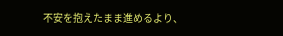不安を抱えたまま進めるより、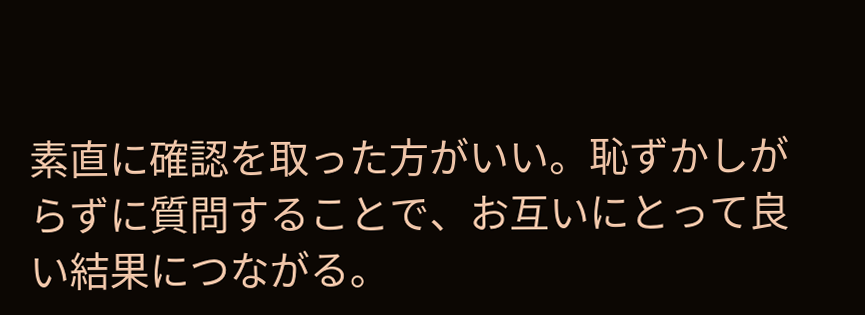素直に確認を取った方がいい。恥ずかしがらずに質問することで、お互いにとって良い結果につながる。